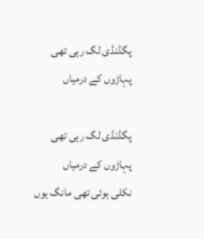پگڈنڈی لگ رہی تھی پہاڑوں کے درمیاں

پگڈنڈی لگ رہی تھی پہاڑوں کے درمیاں
نکلی ہوئی تھی مانگ یوں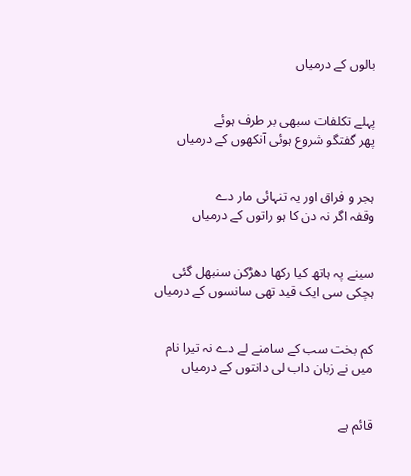بالوں کے درمیاں


پہلے تکلفات سبھی بر طرف ہوئے
پھر گفتگو شروع ہوئی آنکھوں کے درمیاں


ہجر و فراق اور یہ تنہائی مار دے
وقفہ اگر نہ دن کا ہو راتوں کے درمیاں


سینے پہ ہاتھ کیا رکھا دھڑکن سنبھل گئی
ہچکی سی ایک قید تھی سانسوں کے درمیاں


کم بخت سب کے سامنے لے دے نہ تیرا نام
میں نے زبان داب لی دانتوں کے درمیاں


قائم ہے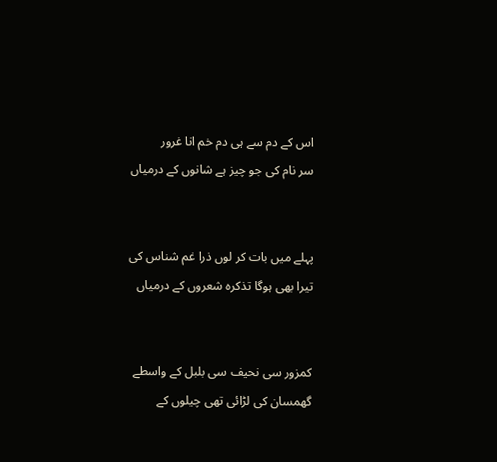اس کے دم سے ہی دم خم انا غرور
سر نام کی جو چیز ہے شانوں کے درمیاں


پہلے میں بات کر لوں ذرا غم شناس کی
تیرا بھی ہوگا تذکرہ شعروں کے درمیاں


کمزور سی نحیف سی بلبل کے واسطے
گھمسان کی لڑائی تھی چیلوں کے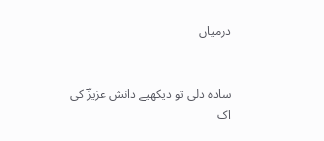درمیاں


سادہ دلی تو دیکھیے دانش عزیزؔ کی
اک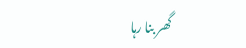گھر بنا رہا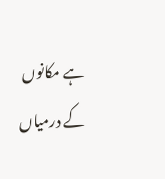ہے مکانوں کے درمیاں